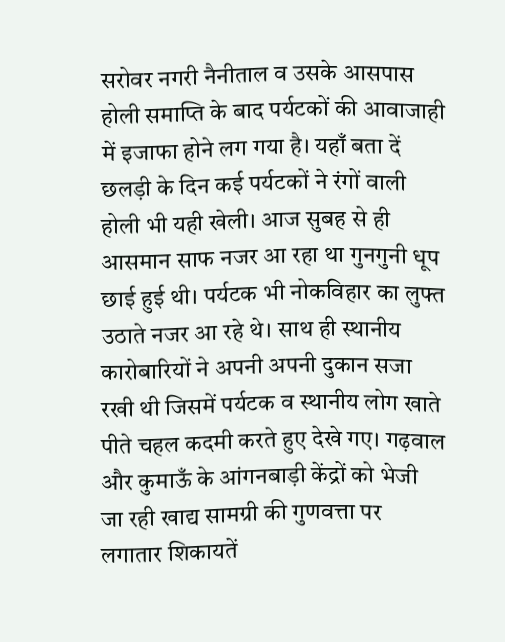सरोवर नगरी नैनीताल व उसके आसपास होली समाप्ति के बाद पर्यटकों की आवाजाही में इजाफा होने लग गया है। यहाँ बता दें छलड़ी के दिन कई पर्यटकों ने रंगों वाली होली भी यही खेली। आज सुबह से ही आसमान साफ नजर आ रहा था गुनगुनी धूप छाई हुई थी। पर्यटक भी नोकविहार का लुफ्त उठाते नजर आ रहे थे। साथ ही स्थानीय कारोबारियों ने अपनी अपनी दुकान सजा रखी थी जिसमें पर्यटक व स्थानीय लोग खाते पीते चहल कदमी करते हुए देखे गए। गढ़वाल और कुमाऊँ के आंगनबाड़ी केंद्रों को भेजी जा रही खाद्य सामग्री की गुणवत्ता पर लगातार शिकायतें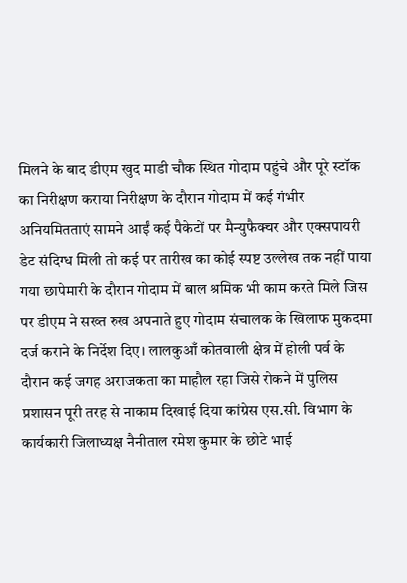मिलने के बाद डीएम खुद माडी चौक स्थित गोदाम पहुंचे और पूरे स्टॉक का निरीक्षण कराया निरीक्षण के दौरान गोदाम में कई गंभीर अनियमितताएं सामने आईं कई पैकेटों पर मैन्युफैक्चर और एक्सपायरी डेट संदिग्ध मिली तो कई पर तारीख का कोई स्पष्ट उल्लेख तक नहीं पाया गया छापेमारी के दौरान गोदाम में बाल श्रमिक भी काम करते मिले जिस पर डीएम ने सख्त रुख अपनाते हुए गोदाम संचालक के खिलाफ मुकदमा दर्ज कराने के निर्देश दिए। लालकुआँ कोतवाली क्षेत्र में होली पर्व के दौरान कई जगह अराजकता का माहौल रहा जिसे रोकने में पुलिस प्रशासन पूरी तरह से नाकाम दिखाई दिया कांग्रेस एस.सी. विभाग के कार्यकारी जिलाध्यक्ष नैनीताल रमेश कुमार के छोटे भाई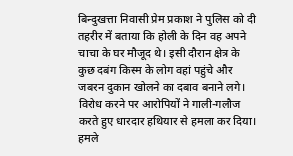बिन्दुखत्ता निवासी प्रेम प्रकाश ने पुलिस को दी तहरीर में बताया कि होली के दिन वह अपने चाचा के घर मौजूद थे। इसी दौरान क्षेत्र के कुछ दबंग किस्म के लोग वहां पहुंचे और जबरन दुकान खोलने का दबाव बनाने लगे। विरोध करने पर आरोपियों ने गाली-गलौज करते हुए धारदार हथियार से हमला कर दिया। हमले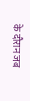के दौरान जब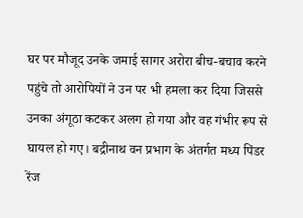घर पर मौजूद उनके जमाई सागर अरोरा बीच-बचाव करने पहुंचे तो आरोपियों ने उन पर भी हमला कर दिया जिससे उनका अंगूठा कटकर अलग हो गया और वह गंभीर रूप से घायल हो गए। बद्रीनाथ वन प्रभाग के अंतर्गत मध्य पिंडर रेंज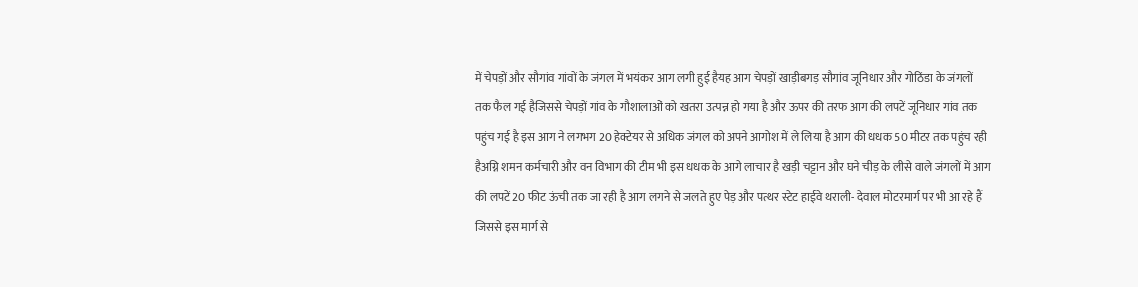में चेपड़ों और सौगांव गांवों के जंगल में भयंकर आग लगी हुई हैयह आग चेपड़ों खाड़ीबगड़ सौगांव जूनिधार और गोठिंडा के जंगलों तक फैल गई हैजिससे चेपड़ों गांव के गौशालाओं को खतरा उत्पन्न हो गया है और ऊपर की तरफ आग की लपटें जूनिधार गांव तक पहुंच गई है इस आग ने लगभग 20 हेक्टेयर से अधिक जंगल को अपने आगोश में ले लिया है आग की धधक 50 मीटर तक पहुंच रही हैअग्नि शमन कर्मचारी और वन विभाग की टीम भी इस धधक के आगे लाचार है खड़ी चट्टान और घने चीड़ के लीसे वाले जंगलों में आग की लपटें 20 फीट ऊंची तक जा रही है आग लगने से जलते हुए पेड़ और पत्थर स्टेट हाईवे थराली- देवाल मोटरमार्ग पर भी आ रहे हैं जिससे इस मार्ग से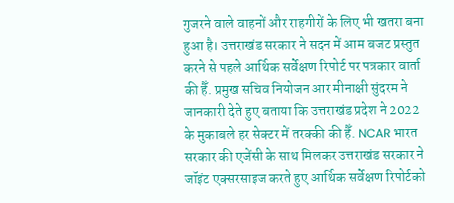गुजरने वाले वाहनों और राहगीरों के लिए भी खतरा बना हुआ है। उत्तराखंड सरकार ने सदन में आम बजट प्रस्तुत करने से पहले आर्थिक सर्वेक्षण रिपोर्ट पर पत्रकार वार्ता की हैँ. प्रमुख सचिव नियोजन आर मीनाक्षी सुंदरम ने जानकारी देते हुए बताया कि उत्तराखंड प्रदेश ने 2022 के मुकाबले हर सेक्टर में तरक्की की हैँ. NCAR भारत सरकार की एजेंसी के साथ मिलकर उत्तराखंड सरकार ने जॉइंट एक्सरसाइज करते हुए आर्थिक सर्वेक्षण रिपोर्टको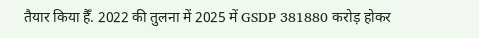तैयार किया हैँ. 2022 की तुलना में 2025 में GSDP 381880 करोड़ होकर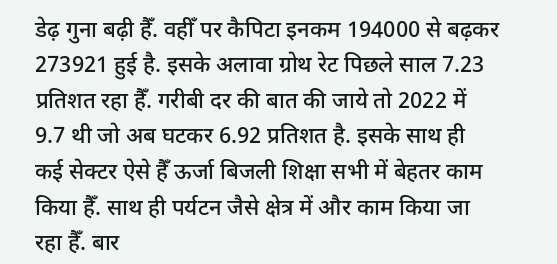डेढ़ गुना बढ़ी हैँ. वहीँ पर कैपिटा इनकम 194000 से बढ़कर 273921 हुई है. इसके अलावा ग्रोथ रेट पिछले साल 7.23 प्रतिशत रहा हैँ. गरीबी दर की बात की जाये तो 2022 में 9.7 थी जो अब घटकर 6.92 प्रतिशत है. इसके साथ ही कई सेक्टर ऐसे हैँ ऊर्जा बिजली शिक्षा सभी में बेहतर काम किया हैँ. साथ ही पर्यटन जैसे क्षेत्र में और काम किया जा रहा हैँ. बार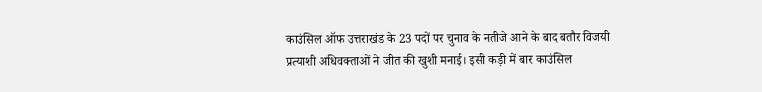काउंसिल ऑफ उत्तराखंड के 23 पदों पर चुनाव के नतीजे आने के बाद बतौर विजयी प्रत्याशी अधिवक्ताओं ने जीत की खुशी मनाई। इसी कड़ी में बार काउंसिल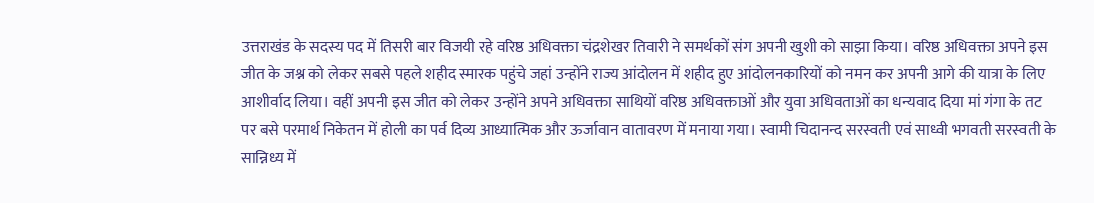उत्तराखंड के सदस्य पद में तिसरी बार विजयी रहे वरिष्ठ अधिवक्ता चंद्रशेखर तिवारी ने समर्थकों संग अपनी खुशी को साझा किया। वरिष्ठ अधिवक्ता अपने इस जीत के जश्न को लेकर सबसे पहले शहीद स्मारक पहुंचे जहां उन्होंने राज्य आंदोलन में शहीद हुए आंदोलनकारियों को नमन कर अपनी आगे की यात्रा के लिए आशीर्वाद लिया। वहीं अपनी इस जीत को लेकर उन्होंने अपने अधिवक्ता साथियों वरिष्ठ अधिवक्ताओं और युवा अधिवताओं का धन्यवाद दिया मां गंगा के तट पर बसे परमार्थ निकेतन में होली का पर्व दिव्य आध्यात्मिक और ऊर्जावान वातावरण में मनाया गया। स्वामी चिदानन्द सरस्वती एवं साध्वी भगवती सरस्वती के सान्निध्य में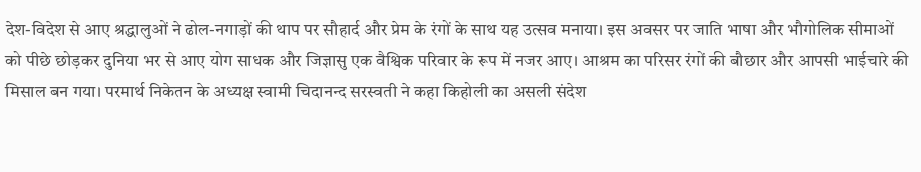देश-विदेश से आए श्रद्धालुओं ने ढोल-नगाड़ों की थाप पर सौहार्द और प्रेम के रंगों के साथ यह उत्सव मनाया। इस अवसर पर जाति भाषा और भौगोलिक सीमाओं को पीछे छोड़कर दुनिया भर से आए योग साधक और जिज्ञासु एक वैश्विक परिवार के रूप में नजर आए। आश्रम का परिसर रंगों की बौछार और आपसी भाईचारे की मिसाल बन गया। परमार्थ निकेतन के अध्यक्ष स्वामी चिदानन्द सरस्वती ने कहा किहोली का असली संदेश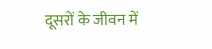दूसरों के जीवन में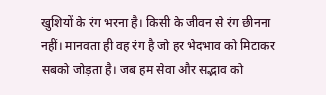खुशियों के रंग भरना है। किसी के जीवन से रंग छीनना नहीं। मानवता ही वह रंग है जो हर भेदभाव को मिटाकर सबको जोड़ता है। जब हम सेवा और सद्भाव को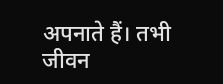अपनाते हैं। तभी जीवन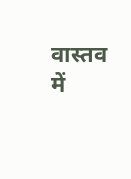वास्तव में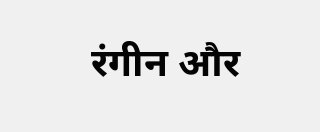रंगीन और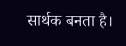सार्थक बनता है।